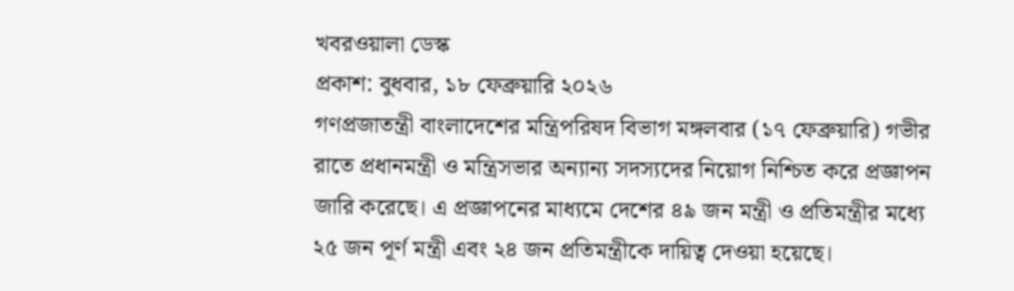খবরওয়ালা ডেস্ক
প্রকাশ: বুধবার, ১৮ ফেব্রুয়ারি ২০২৬
গণপ্রজাতন্ত্রী বাংলাদেশের মন্ত্রিপরিষদ বিভাগ মঙ্গলবার (১৭ ফেব্রুয়ারি) গভীর রাতে প্রধানমন্ত্রী ও মন্ত্রিসভার অন্যান্য সদস্যদের নিয়োগ নিশ্চিত করে প্রজ্ঞাপন জারি করেছে। এ প্রজ্ঞাপনের মাধ্যমে দেশের ৪৯ জন মন্ত্রী ও প্রতিমন্ত্রীর মধ্যে ২৫ জন পূর্ণ মন্ত্রী এবং ২৪ জন প্রতিমন্ত্রীকে দায়িত্ব দেওয়া হয়েছে।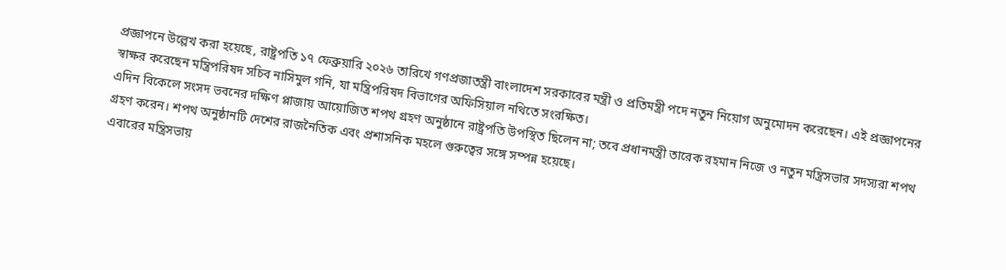প্রজ্ঞাপনে উল্লেখ করা হয়েছে, রাষ্ট্রপতি ১৭ ফেব্রুয়ারি ২০২৬ তারিখে গণপ্রজাতন্ত্রী বাংলাদেশ সরকারের মন্ত্রী ও প্রতিমন্ত্রী পদে নতুন নিয়োগ অনুমোদন করেছেন। এই প্রজ্ঞাপনের স্বাক্ষর করেছেন মন্ত্রিপরিষদ সচিব নাসিমুল গনি, যা মন্ত্রিপরিষদ বিভাগের অফিসিয়াল নথিতে সংরক্ষিত।
এদিন বিকেলে সংসদ ভবনের দক্ষিণ প্লাজায় আয়োজিত শপথ গ্রহণ অনুষ্ঠানে রাষ্ট্রপতি উপস্থিত ছিলেন না; তবে প্রধানমন্ত্রী তারেক রহমান নিজে ও নতুন মন্ত্রিসভার সদস্যরা শপথ গ্রহণ করেন। শপথ অনুষ্ঠানটি দেশের রাজনৈতিক এবং প্রশাসনিক মহলে গুরুত্বের সঙ্গে সম্পন্ন হয়েছে।
এবারের মন্ত্রিসভায়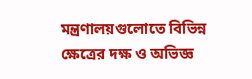মন্ত্রণালয়গুলোতে বিভিন্ন ক্ষেত্রের দক্ষ ও অভিজ্ঞ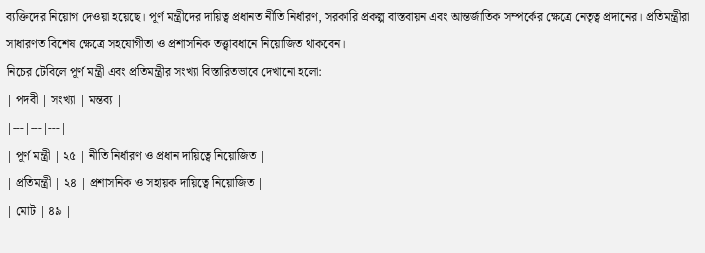ব্যক্তিদের নিয়োগ দেওয়া হয়েছে। পূর্ণ মন্ত্রীদের দায়িত্ব প্রধানত নীতি নির্ধারণ, সরকারি প্রকল্প বাস্তবায়ন এবং আন্তর্জাতিক সম্পর্কের ক্ষেত্রে নেতৃত্ব প্রদানের। প্রতিমন্ত্রীরা সাধারণত বিশেষ ক্ষেত্রে সহযোগীতা ও প্রশাসনিক তত্ত্বাবধানে নিয়োজিত থাকবেন।
নিচের টেবিলে পূর্ণ মন্ত্রী এবং প্রতিমন্ত্রীর সংখ্যা বিস্তারিতভাবে দেখানো হলো:
| পদবী | সংখ্যা | মন্তব্য |
|---|---|---|
| পূর্ণ মন্ত্রী | ২৫ | নীতি নির্ধারণ ও প্রধান দায়িত্বে নিয়োজিত |
| প্রতিমন্ত্রী | ২৪ | প্রশাসনিক ও সহায়ক দায়িত্বে নিয়োজিত |
| মোট | ৪৯ |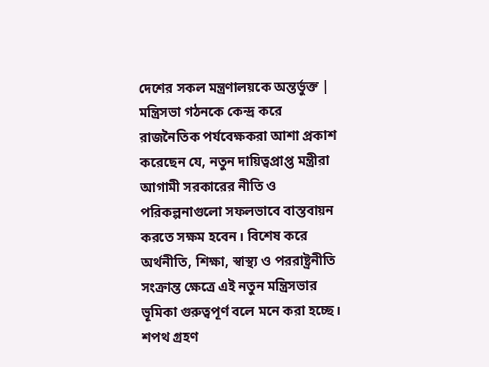দেশের সকল মন্ত্রণালয়কে অন্তর্ভুক্ত |
মন্ত্রিসভা গঠনকে কেন্দ্র করে রাজনৈতিক পর্যবেক্ষকরা আশা প্রকাশ করেছেন যে, নতুন দায়িত্বপ্রাপ্ত মন্ত্রীরা আগামী সরকারের নীতি ও পরিকল্পনাগুলো সফলভাবে বাস্তবায়ন করতে সক্ষম হবেন। বিশেষ করে অর্থনীতি, শিক্ষা, স্বাস্থ্য ও পররাষ্ট্রনীতি সংক্রান্ত ক্ষেত্রে এই নতুন মন্ত্রিসভার ভূমিকা গুরুত্বপূর্ণ বলে মনে করা হচ্ছে।
শপথ গ্রহণ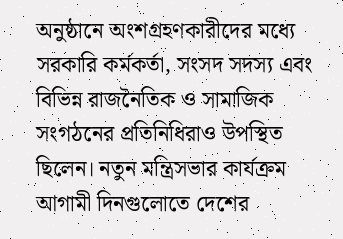অনুষ্ঠানে অংশগ্রহণকারীদের মধ্যে সরকারি কর্মকর্তা, সংসদ সদস্য এবং বিভিন্ন রাজনৈতিক ও সামাজিক সংগঠনের প্রতিনিধিরাও উপস্থিত ছিলেন। নতুন মন্ত্রিসভার কার্যক্রম আগামী দিনগুলোতে দেশের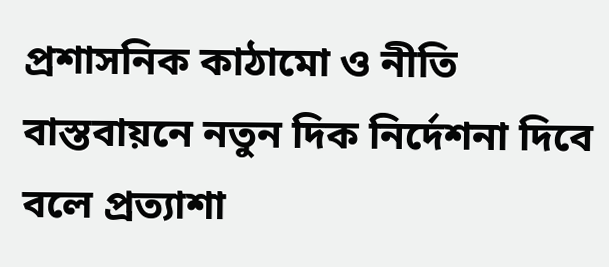প্রশাসনিক কাঠামো ও নীতি বাস্তবায়নে নতুন দিক নির্দেশনা দিবে বলে প্রত্যাশা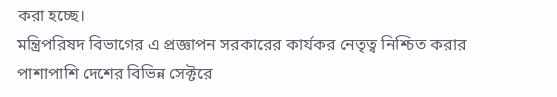করা হচ্ছে।
মন্ত্রিপরিষদ বিভাগের এ প্রজ্ঞাপন সরকারের কার্যকর নেতৃত্ব নিশ্চিত করার পাশাপাশি দেশের বিভিন্ন সেক্টরে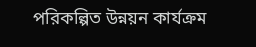পরিকল্পিত উন্নয়ন কার্যক্রম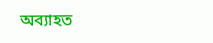অব্যাহত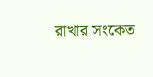রাখার সংকেত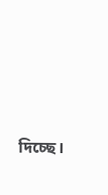দিচ্ছে।